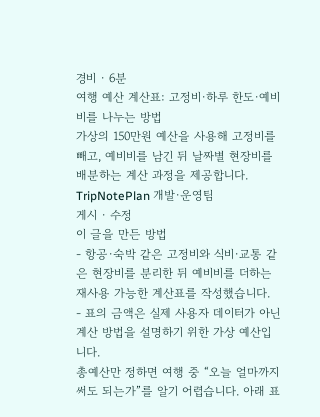경비 · 6분
여행 예산 계산표: 고정비·하루 한도·예비비를 나누는 방법
가상의 150만원 예산을 사용해 고정비를 빼고, 예비비를 남긴 뒤 날짜별 현장비를 배분하는 계산 과정을 제공합니다.
TripNotePlan 개발·운영팀
게시 · 수정
이 글을 만든 방법
- 항공·숙박 같은 고정비와 식비·교통 같은 현장비를 분리한 뒤 예비비를 더하는 재사용 가능한 계산표를 작성했습니다.
- 표의 금액은 실제 사용자 데이터가 아닌 계산 방법을 설명하기 위한 가상 예산입니다.
총예산만 정하면 여행 중 “오늘 얼마까지 써도 되는가”를 알기 어렵습니다. 아래 표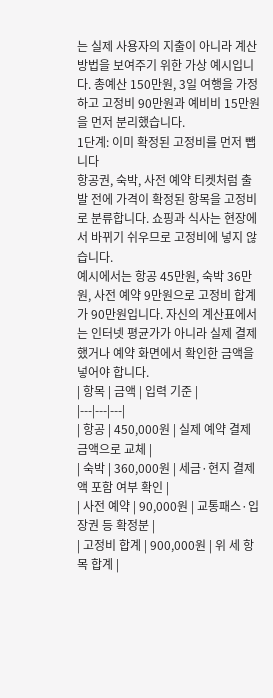는 실제 사용자의 지출이 아니라 계산 방법을 보여주기 위한 가상 예시입니다. 총예산 150만원, 3일 여행을 가정하고 고정비 90만원과 예비비 15만원을 먼저 분리했습니다.
1단계: 이미 확정된 고정비를 먼저 뺍니다
항공권, 숙박, 사전 예약 티켓처럼 출발 전에 가격이 확정된 항목을 고정비로 분류합니다. 쇼핑과 식사는 현장에서 바뀌기 쉬우므로 고정비에 넣지 않습니다.
예시에서는 항공 45만원, 숙박 36만원, 사전 예약 9만원으로 고정비 합계가 90만원입니다. 자신의 계산표에서는 인터넷 평균가가 아니라 실제 결제했거나 예약 화면에서 확인한 금액을 넣어야 합니다.
| 항목 | 금액 | 입력 기준 |
|---|---|---|
| 항공 | 450,000원 | 실제 예약 결제 금액으로 교체 |
| 숙박 | 360,000원 | 세금·현지 결제액 포함 여부 확인 |
| 사전 예약 | 90,000원 | 교통패스·입장권 등 확정분 |
| 고정비 합계 | 900,000원 | 위 세 항목 합계 |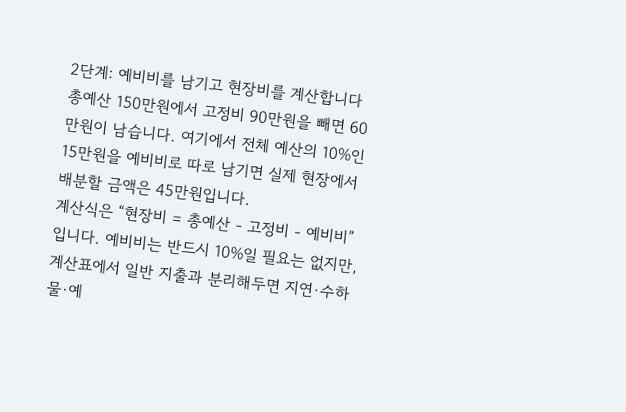2단계: 예비비를 남기고 현장비를 계산합니다
총예산 150만원에서 고정비 90만원을 빼면 60만원이 남습니다. 여기에서 전체 예산의 10%인 15만원을 예비비로 따로 남기면 실제 현장에서 배분할 금액은 45만원입니다.
계산식은 “현장비 = 총예산 - 고정비 - 예비비”입니다. 예비비는 반드시 10%일 필요는 없지만, 계산표에서 일반 지출과 분리해두면 지연·수하물·예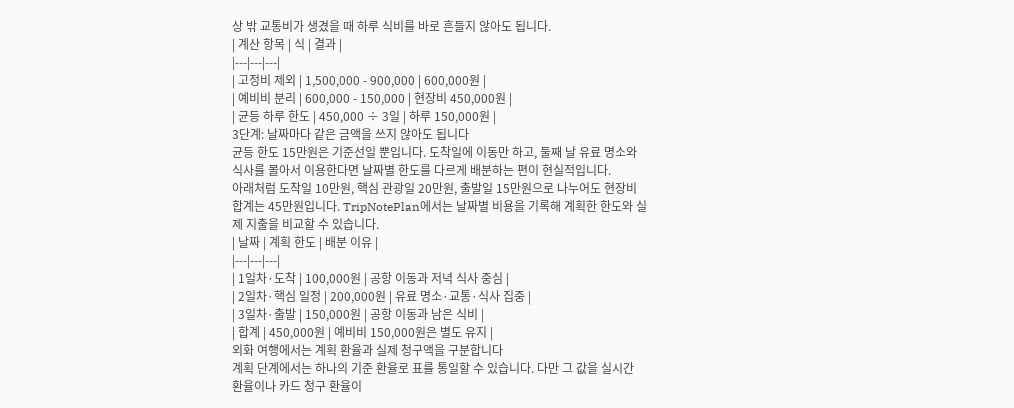상 밖 교통비가 생겼을 때 하루 식비를 바로 흔들지 않아도 됩니다.
| 계산 항목 | 식 | 결과 |
|---|---|---|
| 고정비 제외 | 1,500,000 - 900,000 | 600,000원 |
| 예비비 분리 | 600,000 - 150,000 | 현장비 450,000원 |
| 균등 하루 한도 | 450,000 ÷ 3일 | 하루 150,000원 |
3단계: 날짜마다 같은 금액을 쓰지 않아도 됩니다
균등 한도 15만원은 기준선일 뿐입니다. 도착일에 이동만 하고, 둘째 날 유료 명소와 식사를 몰아서 이용한다면 날짜별 한도를 다르게 배분하는 편이 현실적입니다.
아래처럼 도착일 10만원, 핵심 관광일 20만원, 출발일 15만원으로 나누어도 현장비 합계는 45만원입니다. TripNotePlan에서는 날짜별 비용을 기록해 계획한 한도와 실제 지출을 비교할 수 있습니다.
| 날짜 | 계획 한도 | 배분 이유 |
|---|---|---|
| 1일차·도착 | 100,000원 | 공항 이동과 저녁 식사 중심 |
| 2일차·핵심 일정 | 200,000원 | 유료 명소·교통·식사 집중 |
| 3일차·출발 | 150,000원 | 공항 이동과 남은 식비 |
| 합계 | 450,000원 | 예비비 150,000원은 별도 유지 |
외화 여행에서는 계획 환율과 실제 청구액을 구분합니다
계획 단계에서는 하나의 기준 환율로 표를 통일할 수 있습니다. 다만 그 값을 실시간 환율이나 카드 청구 환율이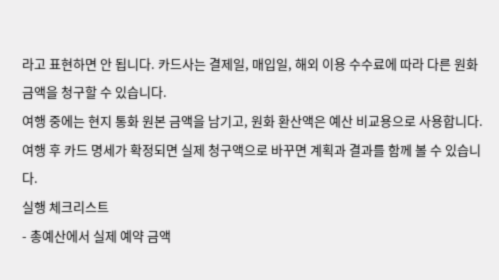라고 표현하면 안 됩니다. 카드사는 결제일, 매입일, 해외 이용 수수료에 따라 다른 원화 금액을 청구할 수 있습니다.
여행 중에는 현지 통화 원본 금액을 남기고, 원화 환산액은 예산 비교용으로 사용합니다. 여행 후 카드 명세가 확정되면 실제 청구액으로 바꾸면 계획과 결과를 함께 볼 수 있습니다.
실행 체크리스트
- 총예산에서 실제 예약 금액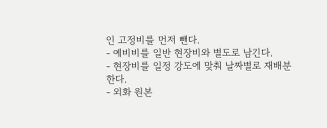인 고정비를 먼저 뺀다.
- 예비비를 일반 현장비와 별도로 남긴다.
- 현장비를 일정 강도에 맞춰 날짜별로 재배분한다.
- 외화 원본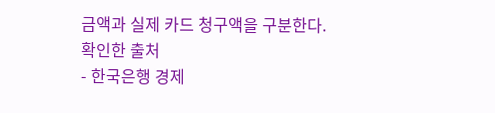금액과 실제 카드 청구액을 구분한다.
확인한 출처
- 한국은행 경제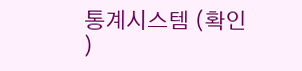통계시스템 (확인 )